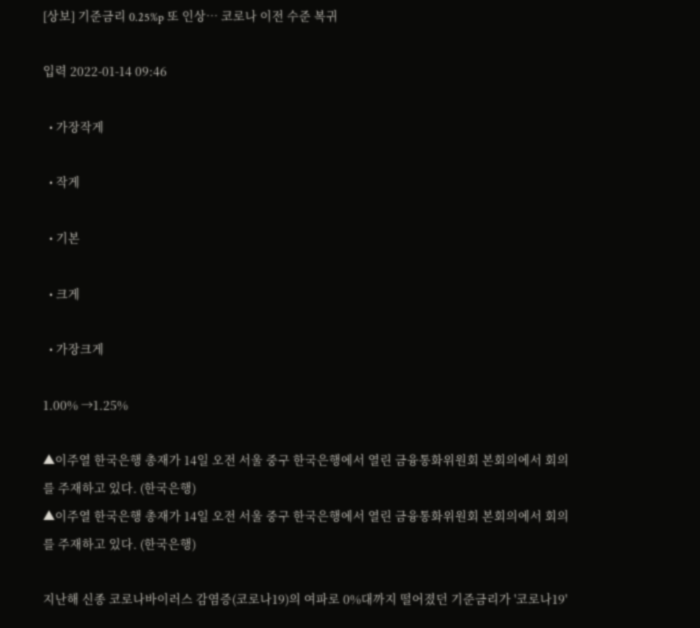[상보] 기준금리 0.25%p 또 인상… 코로나 이전 수준 복귀

입력 2022-01-14 09:46

  • 가장작게

  • 작게

  • 기본

  • 크게

  • 가장크게

1.00% →1.25%

▲이주열 한국은행 총재가 14일 오전 서울 중구 한국은행에서 열린 금융통화위원회 본회의에서 회의를 주재하고 있다. (한국은행)
▲이주열 한국은행 총재가 14일 오전 서울 중구 한국은행에서 열린 금융통화위원회 본회의에서 회의를 주재하고 있다. (한국은행)

지난해 신종 코로나바이러스 감염증(코로나19)의 여파로 0%대까지 떨어졌던 기준금리가 '코로나19'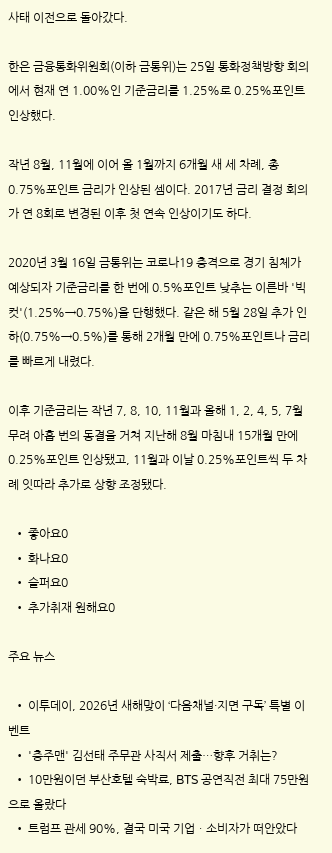사태 이전으로 돌아갔다.

한은 금융통화위원회(이하 금통위)는 25일 통화정책방향 회의에서 현재 연 1.00%인 기준금리를 1.25%로 0.25%포인트 인상했다.

작년 8월, 11월에 이어 올 1월까지 6개월 새 세 차례, 총 0.75%포인트 금리가 인상된 셈이다. 2017년 금리 결정 회의가 연 8회로 변경된 이후 첫 연속 인상이기도 하다.

2020년 3월 16일 금통위는 코로나19 충격으로 경기 침체가 예상되자 기준금리를 한 번에 0.5%포인트 낮추는 이른바 '빅컷'(1.25%→0.75%)을 단행했다. 같은 해 5월 28일 추가 인하(0.75%→0.5%)를 통해 2개월 만에 0.75%포인트나 금리를 빠르게 내렸다.

이후 기준금리는 작년 7, 8, 10, 11월과 올해 1, 2, 4, 5, 7월 무려 아홉 번의 동결을 거쳐 지난해 8월 마침내 15개월 만에 0.25%포인트 인상됐고, 11월과 이날 0.25%포인트씩 두 차례 잇따라 추가로 상향 조정됐다.

  • 좋아요0
  • 화나요0
  • 슬퍼요0
  • 추가취재 원해요0

주요 뉴스

  • 이투데이, 2026년 새해맞이 ‘다음채널·지면 구독’ 특별 이벤트
  • '충주맨' 김선태 주무관 사직서 제출…향후 거취는?
  • 10만원이던 부산호텔 숙박료, BTS 공연직전 최대 75만원으로 올랐다
  • 트럼프 관세 90%, 결국 미국 기업ㆍ소비자가 떠안았다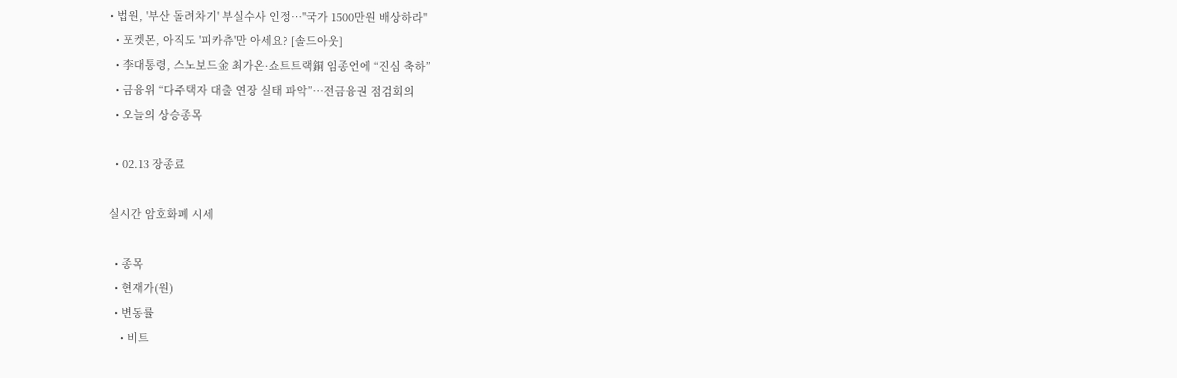• 법원, '부산 돌려차기' 부실수사 인정…"국가 1500만원 배상하라"
  • 포켓몬, 아직도 '피카츄'만 아세요? [솔드아웃]
  • 李대통령, 스노보드金 최가온·쇼트트랙銅 임종언에 “진심 축하”
  • 금융위 “다주택자 대출 연장 실태 파악”⋯전금융권 점검회의
  • 오늘의 상승종목

  • 02.13 장종료

실시간 암호화폐 시세

  • 종목
  • 현재가(원)
  • 변동률
    • 비트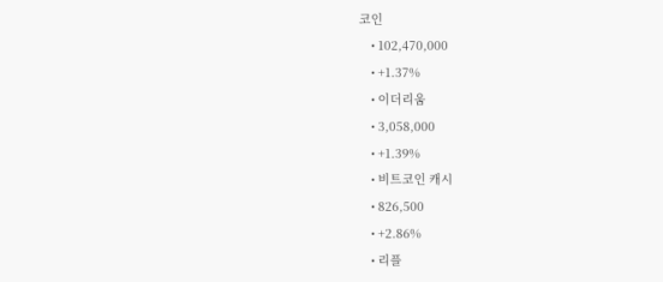코인
    • 102,470,000
    • +1.37%
    • 이더리움
    • 3,058,000
    • +1.39%
    • 비트코인 캐시
    • 826,500
    • +2.86%
    • 리플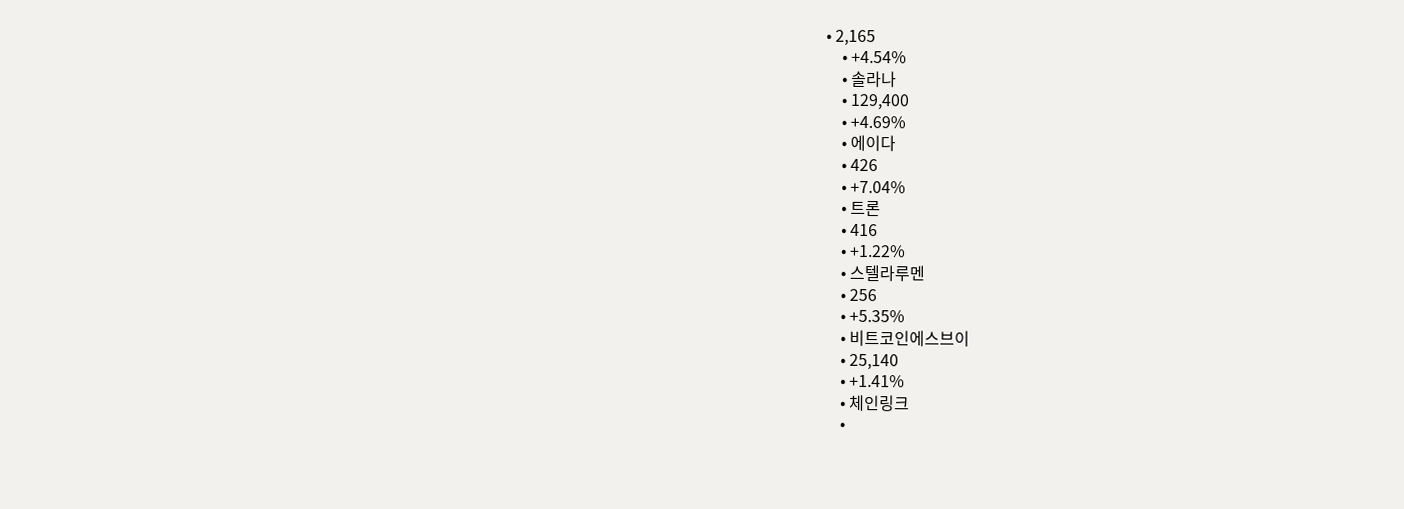• 2,165
    • +4.54%
    • 솔라나
    • 129,400
    • +4.69%
    • 에이다
    • 426
    • +7.04%
    • 트론
    • 416
    • +1.22%
    • 스텔라루멘
    • 256
    • +5.35%
    • 비트코인에스브이
    • 25,140
    • +1.41%
    • 체인링크
    •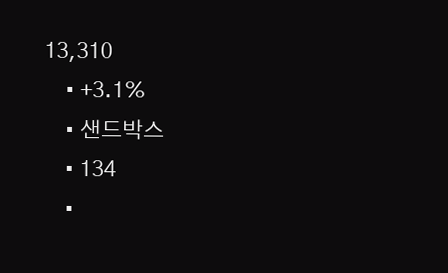13,310
    • +3.1%
    • 샌드박스
    • 134
    •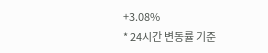+3.08%
* 24시간 변동률 기준